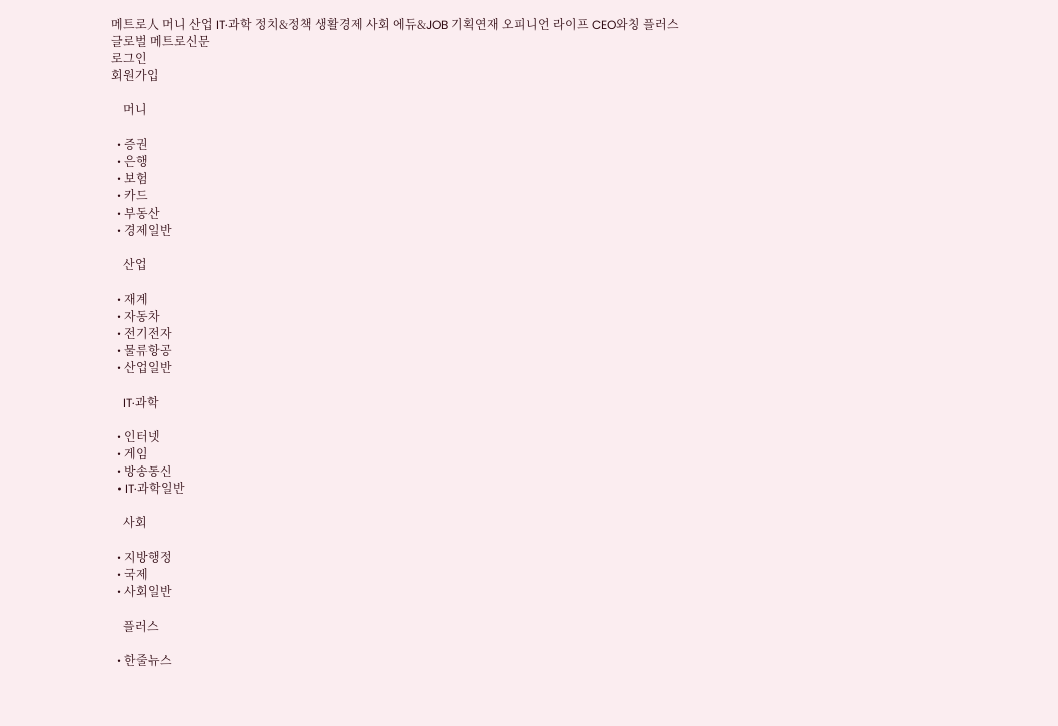메트로人 머니 산업 IT·과학 정치&정책 생활경제 사회 에듀&JOB 기획연재 오피니언 라이프 CEO와칭 플러스
글로벌 메트로신문
로그인
회원가입

    머니

  • 증권
  • 은행
  • 보험
  • 카드
  • 부동산
  • 경제일반

    산업

  • 재계
  • 자동차
  • 전기전자
  • 물류항공
  • 산업일반

    IT·과학

  • 인터넷
  • 게임
  • 방송통신
  • IT·과학일반

    사회

  • 지방행정
  • 국제
  • 사회일반

    플러스

  • 한줄뉴스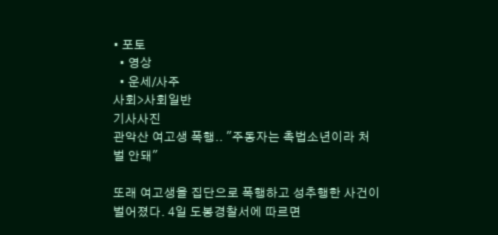• 포토
  • 영상
  • 운세/사주
사회>사회일반
기사사진
관악산 여고생 폭행.. "주동자는 촉법소년이라 처벌 안돼"

또래 여고생을 집단으로 폭행하고 성추행한 사건이 벌어졌다. 4일 도봉경찰서에 따르면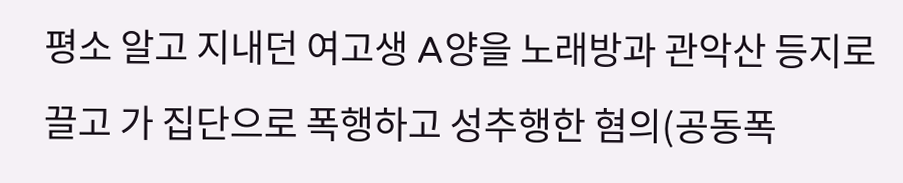평소 알고 지내던 여고생 A양을 노래방과 관악산 등지로 끌고 가 집단으로 폭행하고 성추행한 혐의(공동폭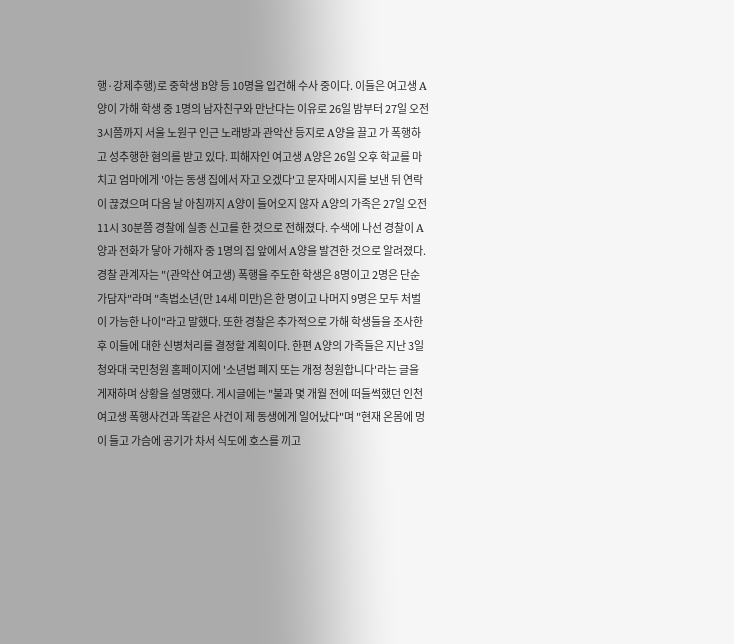행·강제추행)로 중학생 B양 등 10명을 입건해 수사 중이다. 이들은 여고생 A양이 가해 학생 중 1명의 남자친구와 만난다는 이유로 26일 밤부터 27일 오전 3시쯤까지 서울 노원구 인근 노래방과 관악산 등지로 A양을 끌고 가 폭행하고 성추행한 혐의를 받고 있다. 피해자인 여고생 A양은 26일 오후 학교를 마치고 엄마에게 '아는 동생 집에서 자고 오겠다'고 문자메시지를 보낸 뒤 연락이 끊겼으며 다음 날 아침까지 A양이 들어오지 않자 A양의 가족은 27일 오전 11시 30분쯤 경찰에 실종 신고를 한 것으로 전해졌다. 수색에 나선 경찰이 A양과 전화가 닿아 가해자 중 1명의 집 앞에서 A양을 발견한 것으로 알려졌다. 경찰 관계자는 "(관악산 여고생) 폭행을 주도한 학생은 8명이고 2명은 단순 가담자"라며 "촉법소년(만 14세 미만)은 한 명이고 나머지 9명은 모두 처벌이 가능한 나이"라고 말했다. 또한 경찰은 추가적으로 가해 학생들을 조사한 후 이들에 대한 신병처리를 결정할 계획이다. 한편 A양의 가족들은 지난 3일 청와대 국민청원 홈페이지에 '소년법 폐지 또는 개정 청원합니다'라는 글을 게재하며 상황을 설명했다. 게시글에는 "불과 몇 개월 전에 떠들썩했던 인천 여고생 폭행사건과 똑같은 사건이 제 동생에게 일어났다"며 "현재 온몸에 멍이 들고 가슴에 공기가 차서 식도에 호스를 끼고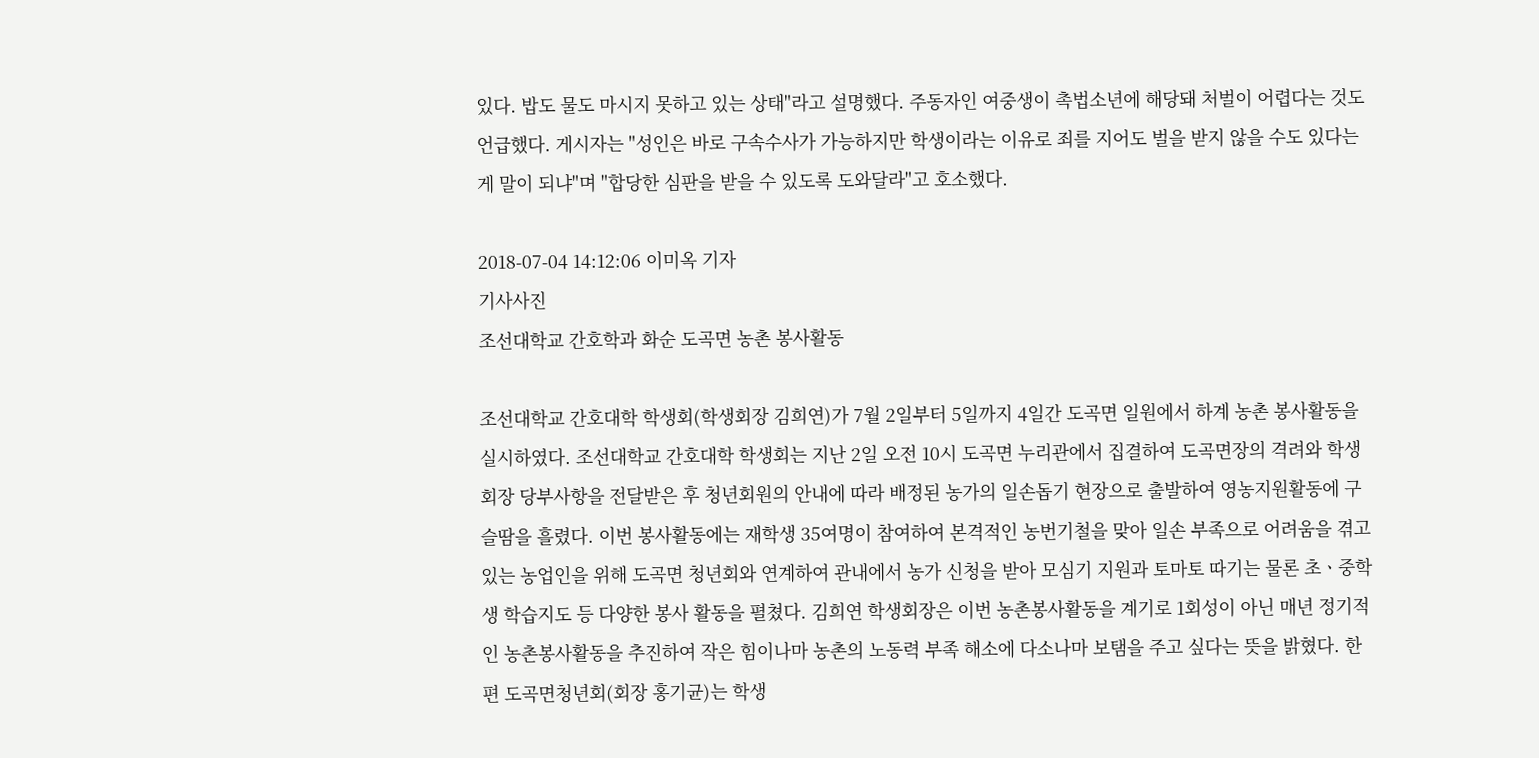있다. 밥도 물도 마시지 못하고 있는 상태"라고 설명했다. 주동자인 여중생이 촉법소년에 해당돼 처벌이 어렵다는 것도 언급했다. 게시자는 "성인은 바로 구속수사가 가능하지만 학생이라는 이유로 죄를 지어도 벌을 받지 않을 수도 있다는 게 말이 되냐"며 "합당한 심판을 받을 수 있도록 도와달라"고 호소했다.

2018-07-04 14:12:06 이미옥 기자
기사사진
조선대학교 간호학과 화순 도곡면 농촌 봉사활동

조선대학교 간호대학 학생회(학생회장 김희연)가 7월 2일부터 5일까지 4일간 도곡면 일원에서 하계 농촌 봉사활동을 실시하였다. 조선대학교 간호대학 학생회는 지난 2일 오전 10시 도곡면 누리관에서 집결하여 도곡면장의 격려와 학생회장 당부사항을 전달받은 후 청년회원의 안내에 따라 배정된 농가의 일손돕기 현장으로 출발하여 영농지원활동에 구슬땀을 흘렸다. 이번 봉사활동에는 재학생 35여명이 참여하여 본격적인 농번기철을 맞아 일손 부족으로 어려움을 겪고 있는 농업인을 위해 도곡면 청년회와 연계하여 관내에서 농가 신청을 받아 모심기 지원과 토마토 따기는 물론 초ㆍ중학생 학습지도 등 다양한 봉사 활동을 펼쳤다. 김희연 학생회장은 이번 농촌봉사활동을 계기로 1회성이 아닌 매년 정기적인 농촌봉사활동을 추진하여 작은 힘이나마 농촌의 노동력 부족 해소에 다소나마 보탬을 주고 싶다는 뜻을 밝혔다. 한편 도곡면청년회(회장 홍기균)는 학생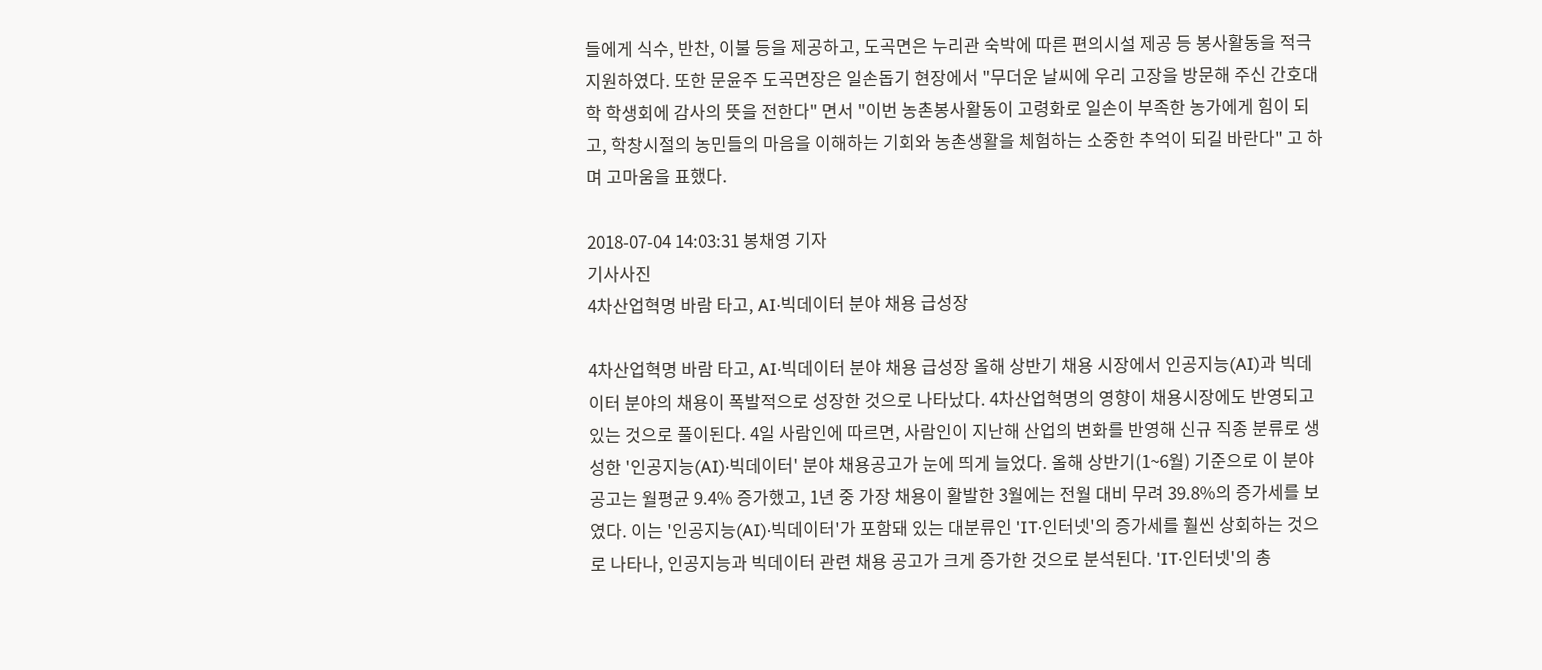들에게 식수, 반찬, 이불 등을 제공하고, 도곡면은 누리관 숙박에 따른 편의시설 제공 등 봉사활동을 적극 지원하였다. 또한 문윤주 도곡면장은 일손돕기 현장에서 "무더운 날씨에 우리 고장을 방문해 주신 간호대학 학생회에 감사의 뜻을 전한다" 면서 "이번 농촌봉사활동이 고령화로 일손이 부족한 농가에게 힘이 되고, 학창시절의 농민들의 마음을 이해하는 기회와 농촌생활을 체험하는 소중한 추억이 되길 바란다" 고 하며 고마움을 표했다.

2018-07-04 14:03:31 봉채영 기자
기사사진
4차산업혁명 바람 타고, AI·빅데이터 분야 채용 급성장

4차산업혁명 바람 타고, AI·빅데이터 분야 채용 급성장 올해 상반기 채용 시장에서 인공지능(AI)과 빅데이터 분야의 채용이 폭발적으로 성장한 것으로 나타났다. 4차산업혁명의 영향이 채용시장에도 반영되고 있는 것으로 풀이된다. 4일 사람인에 따르면, 사람인이 지난해 산업의 변화를 반영해 신규 직종 분류로 생성한 '인공지능(AI)·빅데이터' 분야 채용공고가 눈에 띄게 늘었다. 올해 상반기(1~6월) 기준으로 이 분야 공고는 월평균 9.4% 증가했고, 1년 중 가장 채용이 활발한 3월에는 전월 대비 무려 39.8%의 증가세를 보였다. 이는 '인공지능(AI)·빅데이터'가 포함돼 있는 대분류인 'IT·인터넷'의 증가세를 훨씬 상회하는 것으로 나타나, 인공지능과 빅데이터 관련 채용 공고가 크게 증가한 것으로 분석된다. 'IT·인터넷'의 총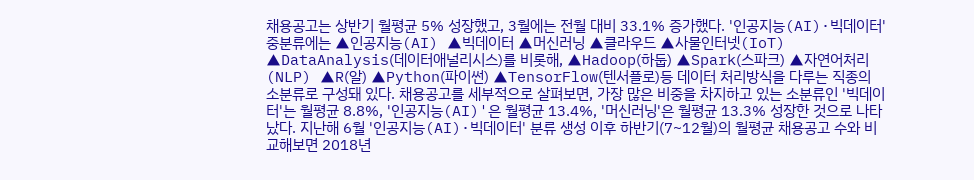채용공고는 상반기 월평균 5% 성장했고, 3월에는 전월 대비 33.1% 증가했다. '인공지능(AI)·빅데이터' 중분류에는 ▲인공지능(AI) ▲빅데이터 ▲머신러닝 ▲클라우드 ▲사물인터넷(IoT) ▲DataAnalysis(데이터애널리시스)를 비롯해, ▲Hadoop(하둡) ▲Spark(스파크) ▲자연어처리(NLP) ▲R(알) ▲Python(파이썬) ▲TensorFlow(텐서플로)등 데이터 처리방식을 다루는 직종의 소분류로 구성돼 있다. 채용공고를 세부적으로 살펴보면, 가장 많은 비중을 차지하고 있는 소분류인 '빅데이터'는 월평균 8.8%, '인공지능(AI)'은 월평균 13.4%, '머신러닝'은 월평균 13.3% 성장한 것으로 나타났다. 지난해 6월 '인공지능(AI)·빅데이터' 분류 생성 이후 하반기(7~12월)의 월평균 채용공고 수와 비교해보면 2018년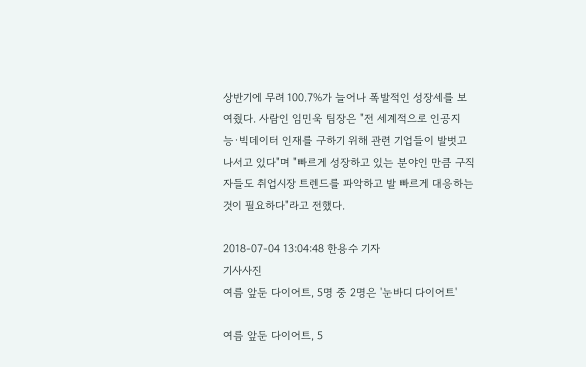상반기에 무려 100.7%가 늘어나 폭발적인 성장세를 보여줬다. 사람인 임민욱 팀장은 "전 세계적으로 인공지능·빅데이터 인재를 구하기 위해 관련 기업들이 발벗고 나서고 있다"며 "빠르게 성장하고 있는 분야인 만큼 구직자들도 취업시장 트렌드를 파악하고 발 빠르게 대응하는 것이 필요하다"라고 전했다.

2018-07-04 13:04:48 한용수 기자
기사사진
여름 앞둔 다이어트, 5명 중 2명은 '눈바디 다이어트'

여름 앞둔 다이어트, 5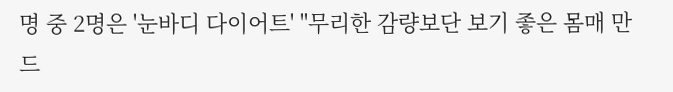명 중 2명은 '눈바디 다이어트' "무리한 감량보단 보기 좋은 몸매 만드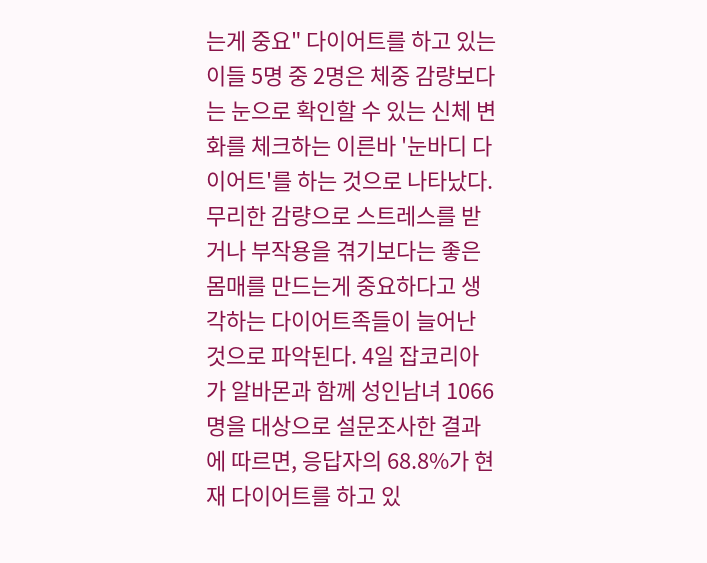는게 중요" 다이어트를 하고 있는 이들 5명 중 2명은 체중 감량보다는 눈으로 확인할 수 있는 신체 변화를 체크하는 이른바 '눈바디 다이어트'를 하는 것으로 나타났다. 무리한 감량으로 스트레스를 받거나 부작용을 겪기보다는 좋은 몸매를 만드는게 중요하다고 생각하는 다이어트족들이 늘어난 것으로 파악된다. 4일 잡코리아가 알바몬과 함께 성인남녀 1066명을 대상으로 설문조사한 결과에 따르면, 응답자의 68.8%가 현재 다이어트를 하고 있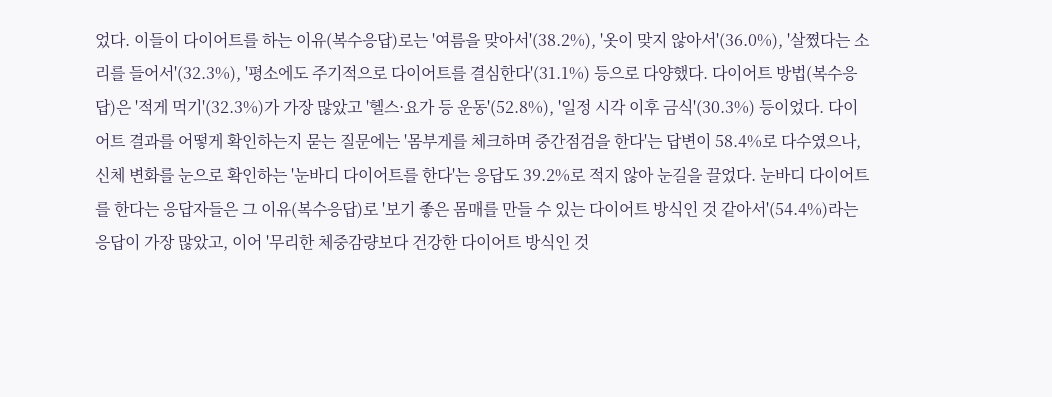었다. 이들이 다이어트를 하는 이유(복수응답)로는 '여름을 맞아서'(38.2%), '옷이 맞지 않아서'(36.0%), '살쪘다는 소리를 들어서'(32.3%), '평소에도 주기적으로 다이어트를 결심한다'(31.1%) 등으로 다양했다. 다이어트 방법(복수응답)은 '적게 먹기'(32.3%)가 가장 많았고 '헬스·요가 등 운동'(52.8%), '일정 시각 이후 금식'(30.3%) 등이었다. 다이어트 결과를 어떻게 확인하는지 묻는 질문에는 '몸부게를 체크하며 중간점검을 한다'는 답변이 58.4%로 다수였으나, 신체 변화를 눈으로 확인하는 '눈바디 다이어트를 한다'는 응답도 39.2%로 적지 않아 눈길을 끌었다. 눈바디 다이어트를 한다는 응답자들은 그 이유(복수응답)로 '보기 좋은 몸매를 만들 수 있는 다이어트 방식인 것 같아서'(54.4%)라는 응답이 가장 많았고, 이어 '무리한 체중감량보다 건강한 다이어트 방식인 것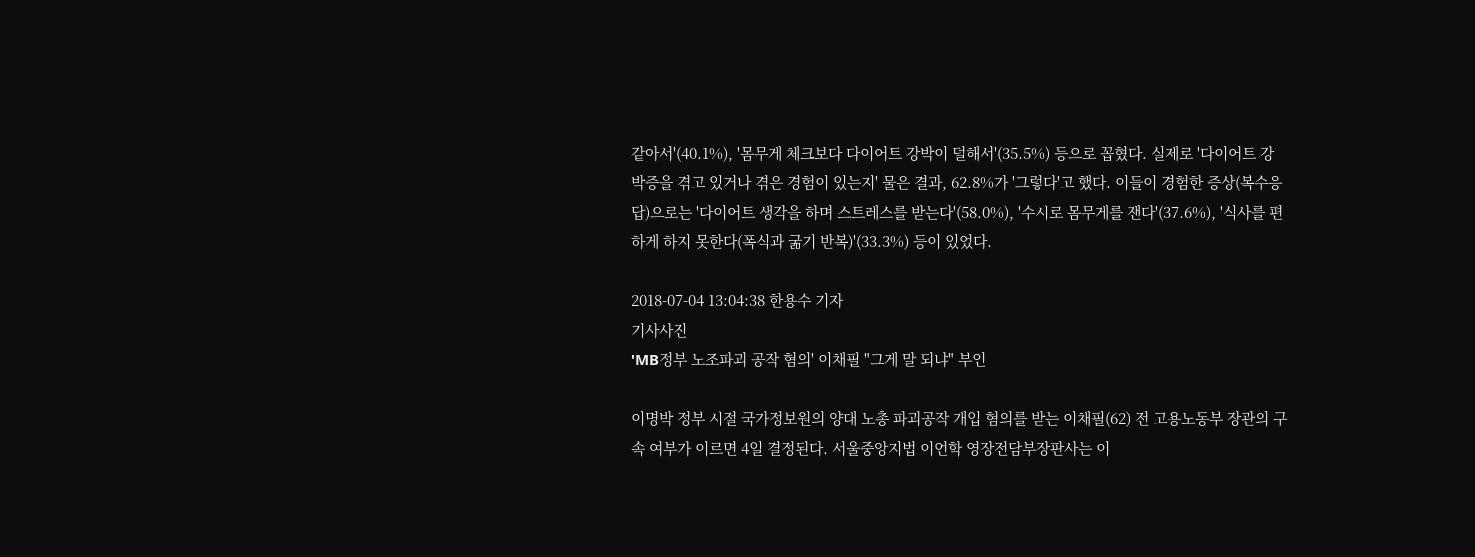같아서'(40.1%), '몸무게 체크보다 다이어트 강박이 덜해서'(35.5%) 등으로 꼽혔다. 실제로 '다이어트 강박증을 겪고 있거나 겪은 경험이 있는지' 물은 결과, 62.8%가 '그렇다'고 했다. 이들이 경험한 증상(복수응답)으로는 '다이어트 생각을 하며 스트레스를 받는다'(58.0%), '수시로 몸무게를 잰다'(37.6%), '식사를 편하게 하지 못한다(폭식과 굶기 반복)'(33.3%) 등이 있었다.

2018-07-04 13:04:38 한용수 기자
기사사진
'MB정부 노조파괴 공작 혐의' 이채필 "그게 말 되냐" 부인

이명박 정부 시절 국가정보원의 양대 노총 파괴공작 개입 혐의를 받는 이채필(62) 전 고용노동부 장관의 구속 여부가 이르면 4일 결정된다. 서울중앙지법 이언학 영장전담부장판사는 이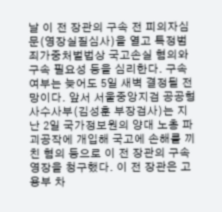날 이 전 장관의 구속 전 피의자심문(영장실질심사)을 열고 특정범죄가중처벌법상 국고손실 혐의와 구속 필요성 등을 심리한다. 구속 여부는 늦어도 5일 새벽 결정될 전망이다. 앞서 서울중앙지검 공공형사수사부(김성훈 부장검사)는 지난 2일 국가정보원의 양대 노총 파괴공작에 개입해 국고에 손해를 끼친 혐의 등으로 이 전 장관의 구속영장을 청구했다. 이 전 장관은 고용부 차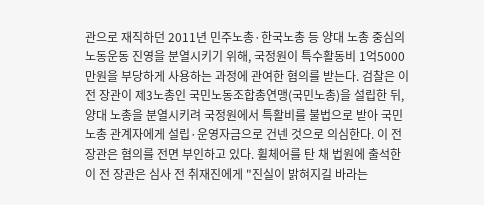관으로 재직하던 2011년 민주노총·한국노총 등 양대 노총 중심의 노동운동 진영을 분열시키기 위해, 국정원이 특수활동비 1억5000만원을 부당하게 사용하는 과정에 관여한 혐의를 받는다. 검찰은 이 전 장관이 제3노총인 국민노동조합총연맹(국민노총)을 설립한 뒤, 양대 노총을 분열시키려 국정원에서 특활비를 불법으로 받아 국민노총 관계자에게 설립·운영자금으로 건넨 것으로 의심한다. 이 전 장관은 혐의를 전면 부인하고 있다. 휠체어를 탄 채 법원에 출석한 이 전 장관은 심사 전 취재진에게 "진실이 밝혀지길 바라는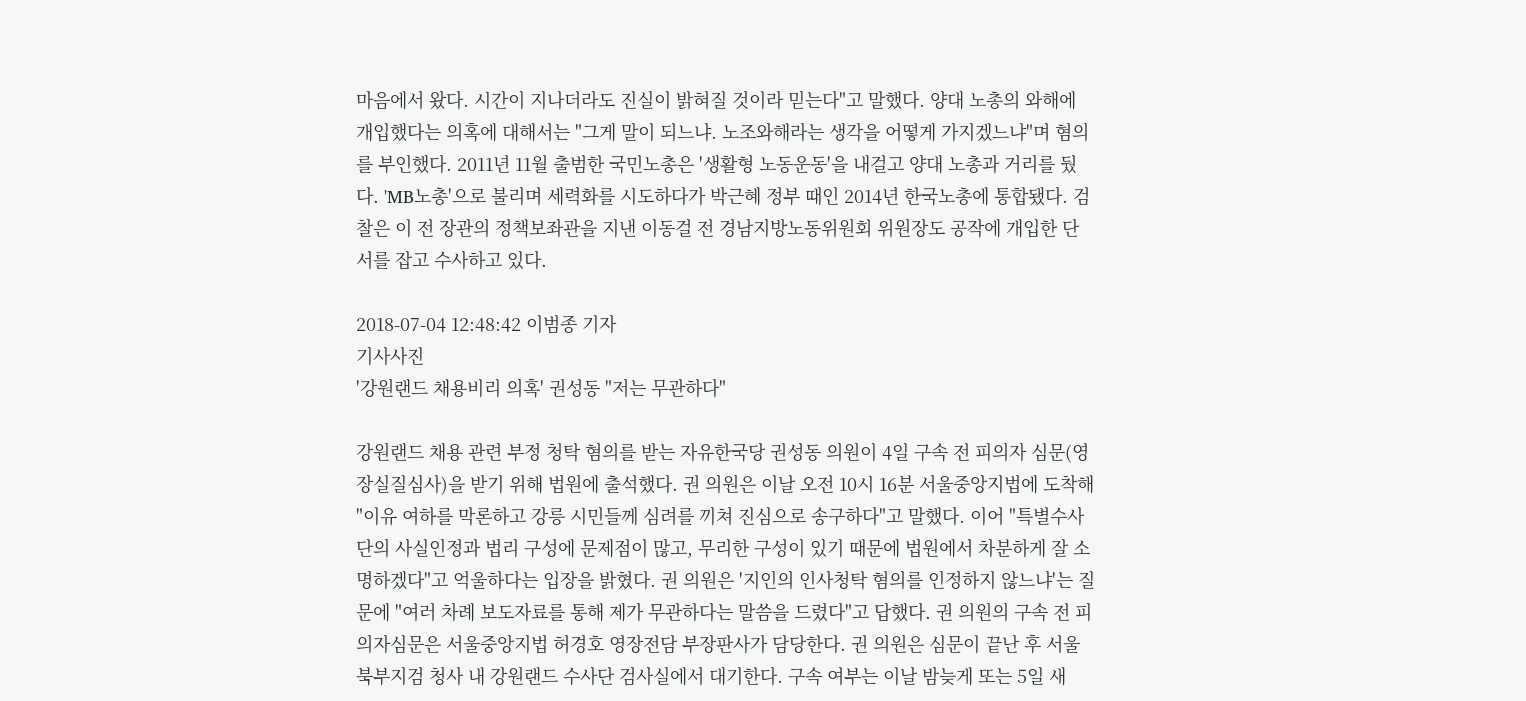마음에서 왔다. 시간이 지나더라도 진실이 밝혀질 것이라 믿는다"고 말했다. 양대 노총의 와해에 개입했다는 의혹에 대해서는 "그게 말이 되느냐. 노조와해라는 생각을 어떻게 가지겠느냐"며 혐의를 부인했다. 2011년 11월 출범한 국민노총은 '생활형 노동운동'을 내걸고 양대 노총과 거리를 뒀다. 'MB노총'으로 불리며 세력화를 시도하다가 박근혜 정부 때인 2014년 한국노총에 통합됐다. 검찰은 이 전 장관의 정책보좌관을 지낸 이동걸 전 경남지방노동위원회 위원장도 공작에 개입한 단서를 잡고 수사하고 있다.

2018-07-04 12:48:42 이범종 기자
기사사진
'강원랜드 채용비리 의혹' 권성동 "저는 무관하다"

강원랜드 채용 관련 부정 청탁 혐의를 받는 자유한국당 권성동 의원이 4일 구속 전 피의자 심문(영장실질심사)을 받기 위해 법원에 출석했다. 권 의원은 이날 오전 10시 16분 서울중앙지법에 도착해 "이유 여하를 막론하고 강릉 시민들께 심려를 끼쳐 진심으로 송구하다"고 말했다. 이어 "특별수사단의 사실인정과 법리 구성에 문제점이 많고, 무리한 구성이 있기 때문에 법원에서 차분하게 잘 소명하겠다"고 억울하다는 입장을 밝혔다. 권 의원은 '지인의 인사청탁 혐의를 인정하지 않느냐'는 질문에 "여러 차례 보도자료를 통해 제가 무관하다는 말씀을 드렸다"고 답했다. 권 의원의 구속 전 피의자심문은 서울중앙지법 허경호 영장전담 부장판사가 담당한다. 권 의원은 심문이 끝난 후 서울북부지검 청사 내 강원랜드 수사단 검사실에서 대기한다. 구속 여부는 이날 밤늦게 또는 5일 새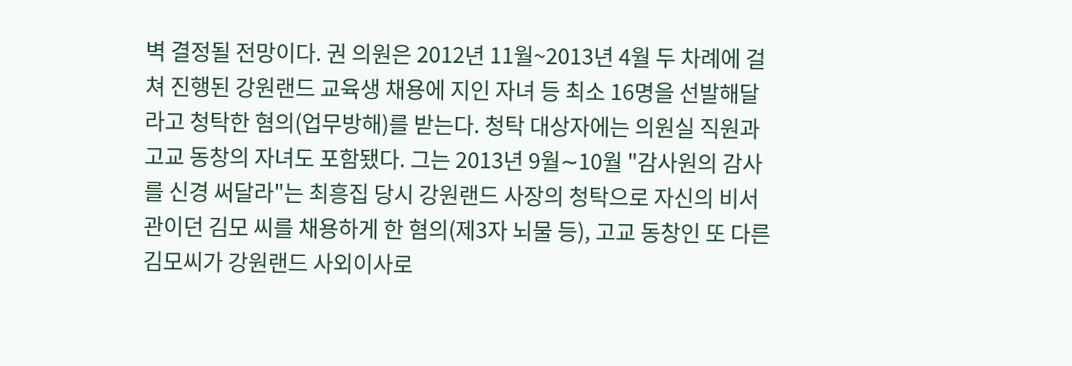벽 결정될 전망이다. 권 의원은 2012년 11월~2013년 4월 두 차례에 걸쳐 진행된 강원랜드 교육생 채용에 지인 자녀 등 최소 16명을 선발해달라고 청탁한 혐의(업무방해)를 받는다. 청탁 대상자에는 의원실 직원과 고교 동창의 자녀도 포함됐다. 그는 2013년 9월∼10월 "감사원의 감사를 신경 써달라"는 최흥집 당시 강원랜드 사장의 청탁으로 자신의 비서관이던 김모 씨를 채용하게 한 혐의(제3자 뇌물 등), 고교 동창인 또 다른 김모씨가 강원랜드 사외이사로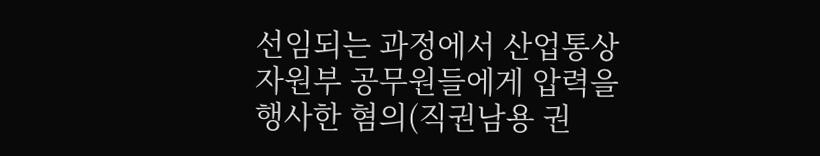선임되는 과정에서 산업통상자원부 공무원들에게 압력을 행사한 혐의(직권남용 권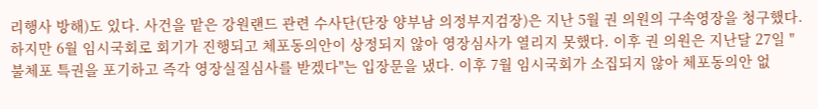리행사 방해)도 있다. 사건을 맡은 강원랜드 관련 수사단(단장 양부남 의정부지검장)은 지난 5월 권 의원의 구속영장을 청구했다. 하지만 6월 임시국회로 회기가 진행되고 체포동의안이 상정되지 않아 영장심사가 열리지 못했다. 이후 권 의원은 지난달 27일 "불체포 특권을 포기하고 즉각 영장실질심사를 받겠다"는 입장문을 냈다. 이후 7월 임시국회가 소집되지 않아 체포동의안 없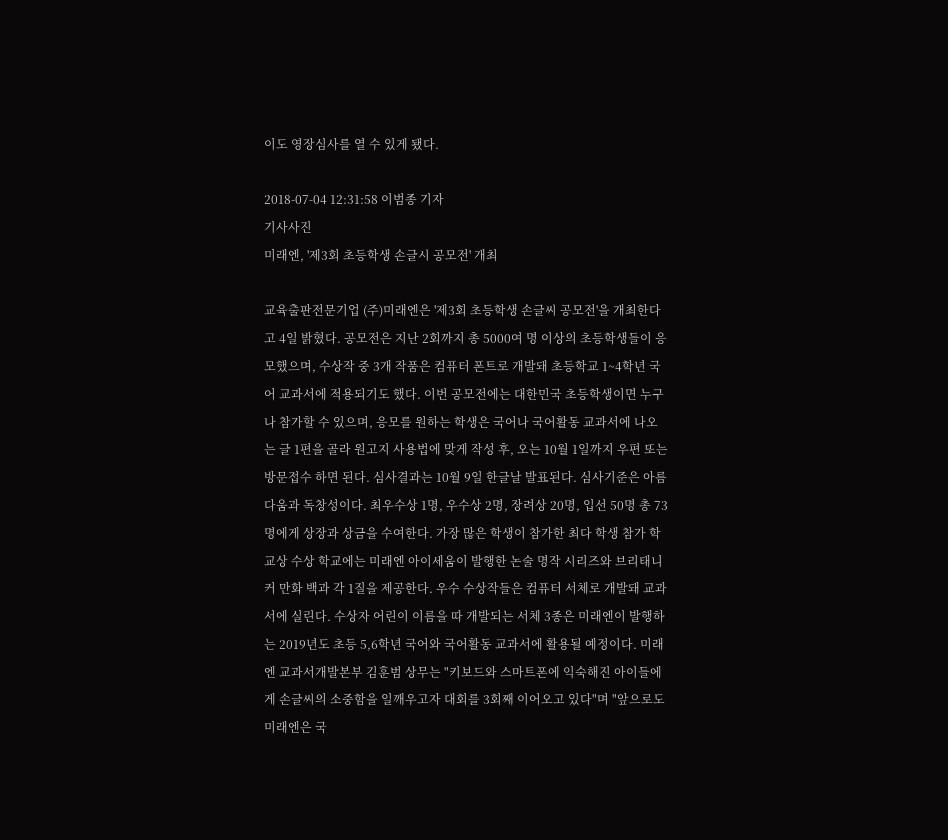이도 영장심사를 열 수 있게 됐다.

2018-07-04 12:31:58 이범종 기자
기사사진
미래엔, '제3회 초등학생 손글시 공모전' 개최

교육출판전문기업 (주)미래엔은 '제3회 초등학생 손글씨 공모전'을 개최한다고 4일 밝혔다. 공모전은 지난 2회까지 총 5000여 명 이상의 초등학생들이 응모했으며, 수상작 중 3개 작품은 컴퓨터 폰트로 개발돼 초등학교 1~4학년 국어 교과서에 적용되기도 했다. 이번 공모전에는 대한민국 초등학생이면 누구나 참가할 수 있으며, 응모를 원하는 학생은 국어나 국어활동 교과서에 나오는 글 1편을 골라 원고지 사용법에 맞게 작성 후, 오는 10월 1일까지 우편 또는 방문접수 하면 된다. 심사결과는 10월 9일 한글날 발표된다. 심사기준은 아름다움과 독창성이다. 최우수상 1명, 우수상 2명, 장려상 20명, 입선 50명 총 73명에게 상장과 상금을 수여한다. 가장 많은 학생이 참가한 최다 학생 참가 학교상 수상 학교에는 미래엔 아이세움이 발행한 논술 명작 시리즈와 브리태니커 만화 백과 각 1질을 제공한다. 우수 수상작들은 컴퓨터 서체로 개발돼 교과서에 실린다. 수상자 어린이 이름을 따 개발되는 서체 3종은 미래엔이 발행하는 2019년도 초등 5,6학년 국어와 국어활동 교과서에 활용될 예정이다. 미래엔 교과서개발본부 김훈범 상무는 "키보드와 스마트폰에 익숙해진 아이들에게 손글씨의 소중함을 일깨우고자 대회를 3회째 이어오고 있다"며 "앞으로도 미래엔은 국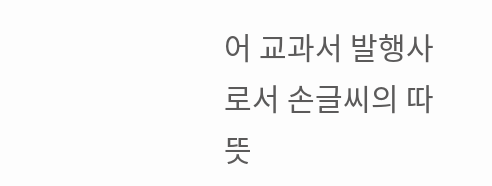어 교과서 발행사로서 손글씨의 따뜻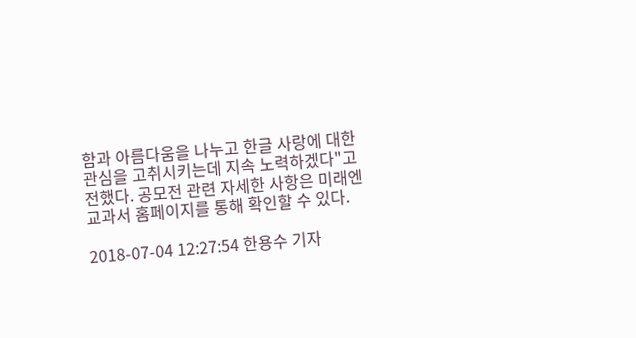함과 아름다움을 나누고 한글 사랑에 대한 관심을 고취시키는데 지속 노력하겠다"고 전했다. 공모전 관련 자세한 사항은 미래엔 교과서 홈페이지를 통해 확인할 수 있다.

2018-07-04 12:27:54 한용수 기자